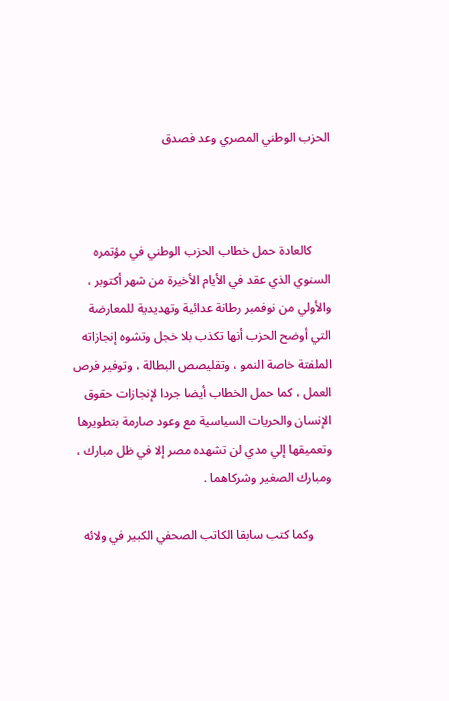الحزب الوطني المصري وعد فصدق



      كالعادة حمل خطاب الحزب الوطني في مؤتمره السنوي الذي عقد في الأيام الأخيرة من شهر أكتوبر ، والأولي من نوفمبر رطانة عدائية وتهديدية للمعارضة التي أوضح الحزب أنها تكذب بلا خجل وتشوه إنجازاته الملفتة خاصة النمو ، وتقليصص البطالة ، وتوفير فرص العمل ، كما حمل الخطاب أيضا جردا لإنجازات حقوق الإنسان والحريات السياسية مع وعود صارمة بتطويرها وتعميقها إلي مدي لن تشهده مصر إلا في ظل مبارك ، ومبارك الصغير وشركاهما .

      وكما كتب سابقا الكاتب الصحفي الكبير في ولائه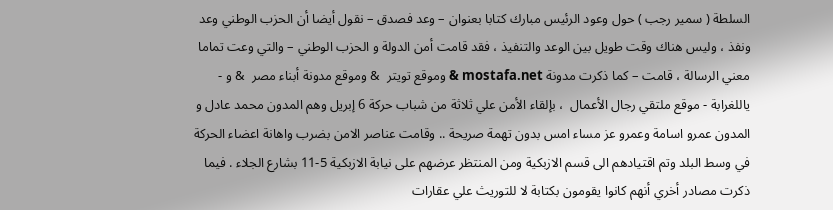السلطة ( سمير رجب ) حول وعود الرئيس مبارك كتابا بعنوان – وعد فصدق – نقول أيضا أن الحزب الوطني وعد ونفذ ، وليس هناك وقت طويل بين الوعد والتنفيذ ، فقد قامت أمن الدولة و الحزب الوطني – والتي وعت تماما معني الرسالة ، قامت – كما ذكرت مدونة mostafa.net & وموقع تويتر  & وموقع مدونة أبناء مصر  & و - ياللغرابة - موقع ملتقي رجال الأعمال  ، بإلقاء الأمن علي ثلاثة من شباب حركة 6 إبريل وهم المدون محمد عادل و المدون عمرو اسامة وعمرو عز مساء امس بدون تهمة صريحة .. وقامت عناصر الامن بضرب واهانة اعضاء الحركة في وسط البلد وتم اقتيادهم الى قسم الازبكية ومن المنتظر عرضهم على نيابة الازبكية 5-11 بشارع الجلاء . فيما ذكرت مصادر أخري أنهم كانوا يقومون بكتابة لا للتوريث علي عقارات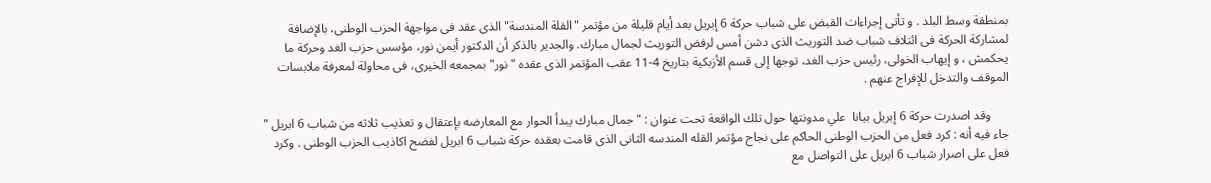بمنطقة وسط البلد . و تأتى إجراءات القبض على شباب حركة 6 إبريل بعد أيام قليلة من مؤتمر "القلة المندسة" الذى عقد فى مواجهة الحزب الوطنى، بالإضافة لمشاركة الحركة فى ائتلاف شباب ضد التوريث الذى دشن أمس لرفض التوريث لجمال مبارك. والجدير بالذكر أن الدكتور أيمن نور، مؤسس حزب الغد وحركة ما يحكمش ، و إيهاب الخولى، رئيس حزب الغد، توجها إلى قسم الأزبكية بتاريخ 4-11 عقب المؤتمر الذى عقده "نور" بمجمعه الخيرى، فى محاولة لمعرفة ملابسات الموقف والتدخل للإفراج عنهم .

      وقد اصدرت حركة 6 إبريل بيانا  علي مدونتها حول تلك الواقعة تحت عنوان : " جمال مبارك يبدأ الحوار مع المعارضه بإعتقال و تعذيب ثلاثه من شباب 6 ابريل " جاء فيه أنه : كرد فعل من الحزب الوطنى الحاكم على نجاح مؤتمر القله المندسه الثانى الذى قامت بعقده حركة شباب 6 ابريل لفضح اكاذيب الحزب الوطنى . وكرد فعل على اصرار شباب 6 ابريل على التواصل مع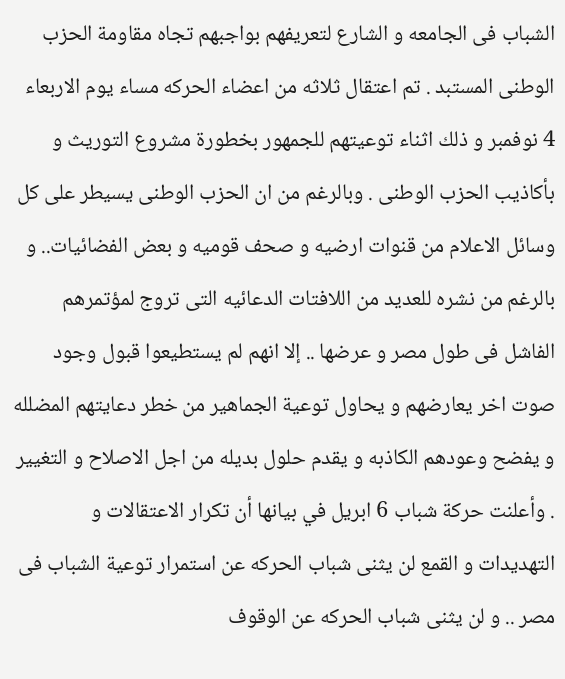الشباب فى الجامعه و الشارع لتعريفهم بواجبهم تجاه مقاومة الحزب الوطنى المستبد . تم اعتقال ثلاثه من اعضاء الحركه مساء يوم الاربعاء 4 نوفمبر و ذلك اثناء توعيتهم للجمهور بخطورة مشروع التوريث و بأكاذيب الحزب الوطنى . وبالرغم من ان الحزب الوطنى يسيطر على كل وسائل الاعلام من قنوات ارضيه و صحف قوميه و بعض الفضائيات.. و بالرغم من نشره للعديد من اللافتات الدعائيه التى تروج لمؤتمرهم الفاشل فى طول مصر و عرضها .. إلا انهم لم يستطيعوا قبول وجود صوت اخر يعارضهم و يحاول توعية الجماهير من خطر دعايتهم المضلله و يفضح وعودهم الكاذبه و يقدم حلول بديله من اجل الاصلاح و التغيير . وأعلنت حركة شباب 6 ابريل في بيانها أن تكرار الاعتقالات و التهديدات و القمع لن يثنى شباب الحركه عن استمرار توعية الشباب فى مصر .. و لن يثنى شباب الحركه عن الوقوف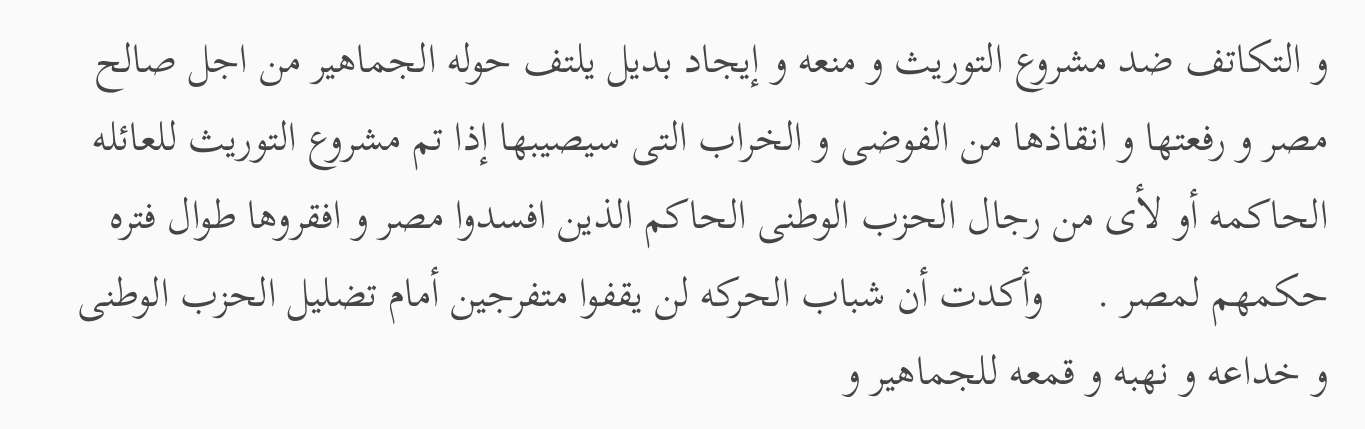و التكاتف ضد مشروع التوريث و منعه و إيجاد بديل يلتف حوله الجماهير من اجل صالح مصر و رفعتها و انقاذها من الفوضى و الخراب التى سيصيبها إذا تم مشروع التوريث للعائله الحاكمه أو لأى من رجال الحزب الوطنى الحاكم الذين افسدوا مصر و افقروها طوال فتره حكمهم لمصر .     وأكدت أن شباب الحركه لن يقفوا متفرجين أمام تضليل الحزب الوطنى و خداعه و نهبه و قمعه للجماهير و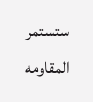ستستمر المقاومه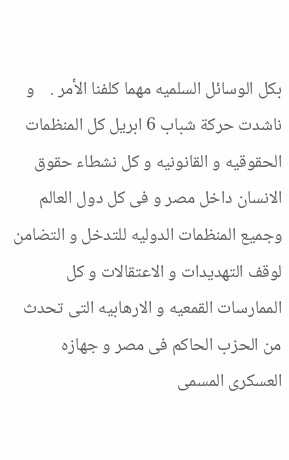بكل الوسائل السلميه مهما كلفنا الأمر .    و ناشدت حركة شباب 6 ابريل كل المنظمات الحقوقيه و القانونيه و كل نشطاء حقوق الانسان داخل مصر و فى كل دول العالم وجميع المنظمات الدوليه للتدخل و التضامن لوقف التهديدات و الاعتقالات و كل الممارسات القمعيه و الارهابيه التى تحدث من الحزب الحاكم فى مصر و جهازه العسكرى المسمى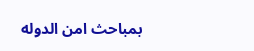بمباحث امن الدوله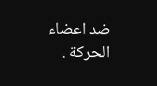ضد اعضاء الحركة .